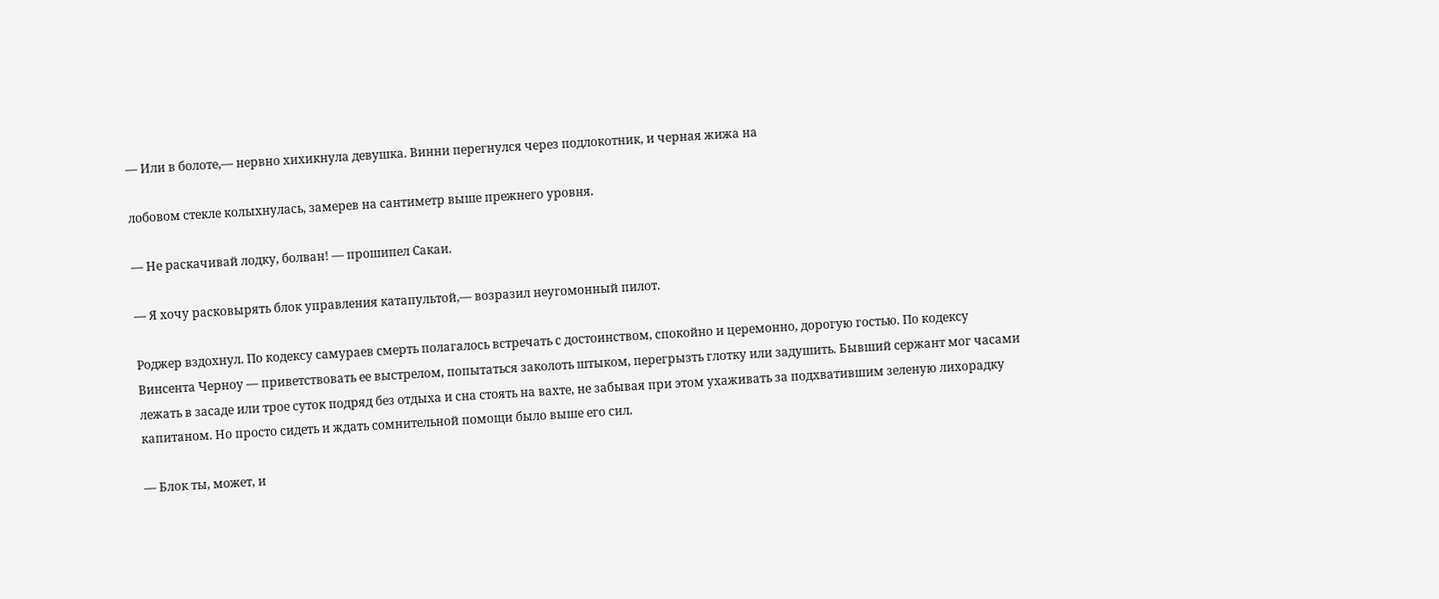— Или в болоте,— нервно хихикнула девушка. Винни перегнулся через подлокотник, и черная жижа на

лобовом стекле колыхнулась, замерев на сантиметр выше прежнего уровня.

— Не раскачивай лодку, болван! — прошипел Сакаи.

— Я хочу расковырять блок управления катапультой,— возразил неугомонный пилот.

Роджер вздохнул. По кодексу самураев смерть полагалось встречать с достоинством, спокойно и церемонно, дорогую гостью. По кодексу Винсента Черноу — приветствовать ее выстрелом, попытаться заколоть штыком, перегрызть глотку или задушить. Бывший сержант мог часами лежать в засаде или трое суток подряд без отдыха и сна стоять на вахте, не забывая при этом ухаживать за подхватившим зеленую лихорадку капитаном. Но просто сидеть и ждать сомнительной помощи было выше его сил.

— Блок ты, может, и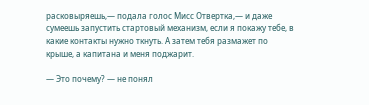расковыряешь,— подала голос Мисс Отвертка,— и даже сумеешь запустить стартовый механизм, если я покажу тебе, в какие контакты нужно ткнуть. А затем тебя размажет по крыше, а капитана и меня поджарит.

— Это почему? — не понял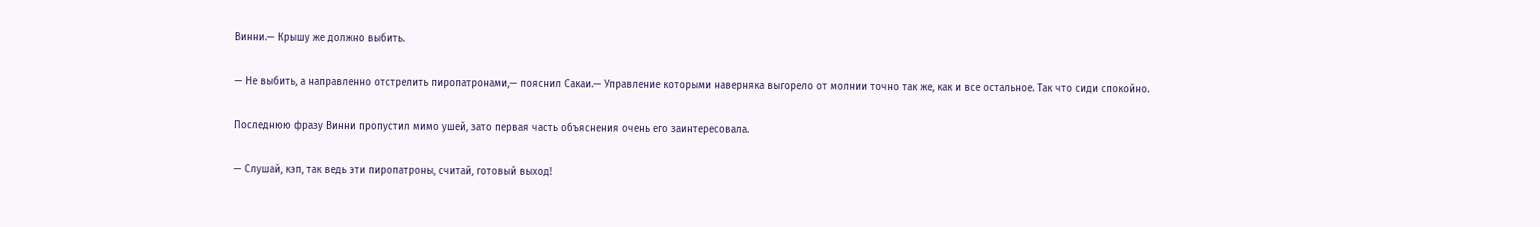Винни.— Крышу же должно выбить.

— Не выбить, а направленно отстрелить пиропатронами,— пояснил Сакаи.— Управление которыми наверняка выгорело от молнии точно так же, как и все остальное. Так что сиди спокойно.

Последнюю фразу Винни пропустил мимо ушей, зато первая часть объяснения очень его заинтересовала.

— Слушай, кэп, так ведь эти пиропатроны, считай, готовый выход!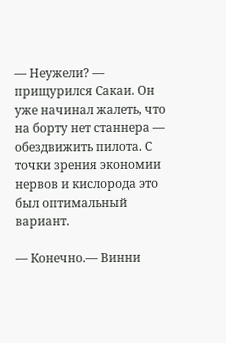— Неужели? — прищурился Сакаи. Он уже начинал жалеть, что на борту нет станнера — обездвижить пилота. С точки зрения экономии нервов и кислорода это был оптимальный вариант.

— Конечно.— Винни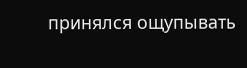принялся ощупывать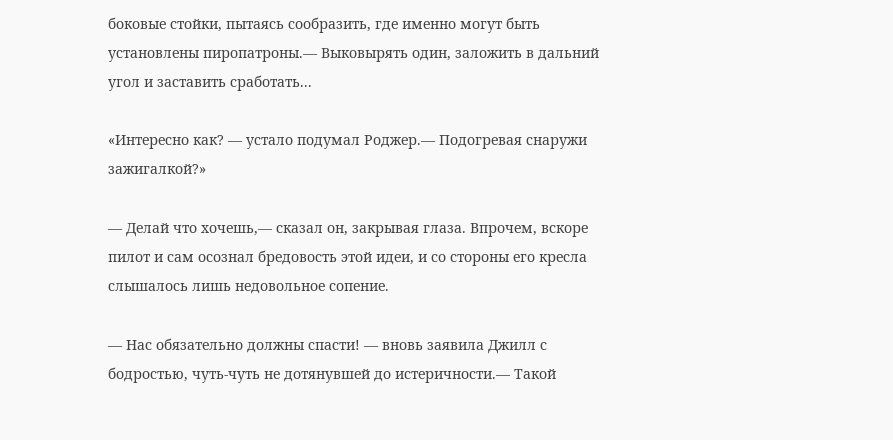боковые стойки, пытаясь сообразить, где именно могут быть установлены пиропатроны.— Выковырять один, заложить в дальний угол и заставить сработать...

«Интересно как? — устало подумал Роджер.— Подогревая снаружи зажигалкой?»

— Делай что хочешь,— сказал он, закрывая глаза. Впрочем, вскоре пилот и сам осознал бредовость этой идеи, и со стороны его кресла слышалось лишь недовольное сопение.

— Нас обязательно должны спасти! — вновь заявила Джилл с бодростью, чуть-чуть не дотянувшей до истеричности.— Такой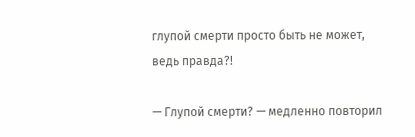глупой смерти просто быть не может, ведь правда?!

— Глупой смерти? — медленно повторил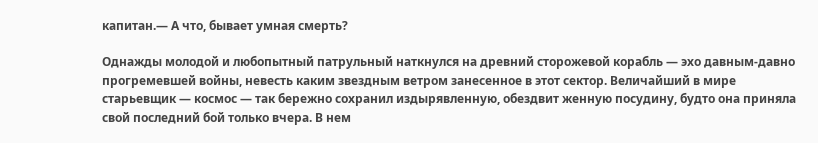капитан.— А что, бывает умная смерть?

Однажды молодой и любопытный патрульный наткнулся на древний сторожевой корабль — эхо давным-давно прогремевшей войны, невесть каким звездным ветром занесенное в этот сектор. Величайший в мире старьевщик — космос — так бережно сохранил издырявленную, обездвит женную посудину, будто она приняла свой последний бой только вчера. В нем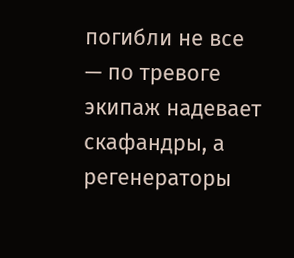погибли не все — по тревоге экипаж надевает скафандры, а регенераторы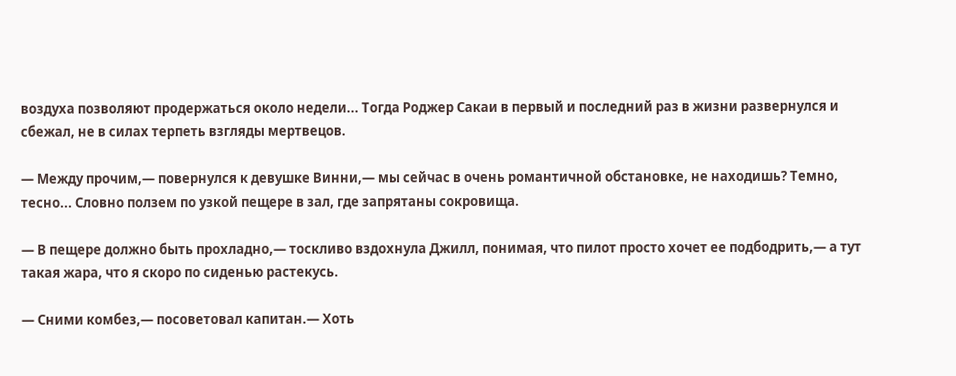воздуха позволяют продержаться около недели... Тогда Роджер Сакаи в первый и последний раз в жизни развернулся и сбежал, не в силах терпеть взгляды мертвецов.

— Между прочим,— повернулся к девушке Винни,— мы сейчас в очень романтичной обстановке, не находишь? Темно, тесно... Словно ползем по узкой пещере в зал, где запрятаны сокровища.

— В пещере должно быть прохладно,— тоскливо вздохнула Джилл, понимая, что пилот просто хочет ее подбодрить,— а тут такая жара, что я скоро по сиденью растекусь.

— Сними комбез,— посоветовал капитан.— Хоть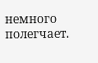немного полегчает.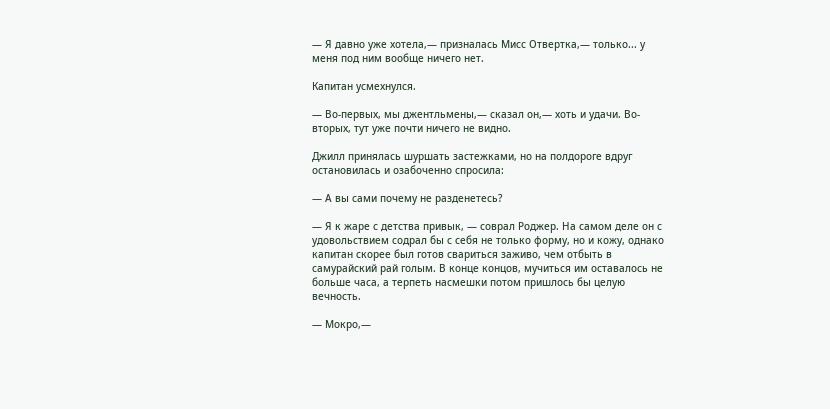— Я давно уже хотела,— призналась Мисс Отвертка,— только... у меня под ним вообще ничего нет.

Капитан усмехнулся.

— Во-первых, мы джентльмены,— сказал он,— хоть и удачи. Во-вторых, тут уже почти ничего не видно.

Джилл принялась шуршать застежками, но на полдороге вдруг остановилась и озабоченно спросила:

— А вы сами почему не разденетесь?

— Я к жаре с детства привык, — соврал Роджер. На самом деле он с удовольствием содрал бы с себя не только форму, но и кожу, однако капитан скорее был готов свариться заживо, чем отбыть в самурайский рай голым. В конце концов, мучиться им оставалось не больше часа, а терпеть насмешки потом пришлось бы целую вечность.

— Мокро,—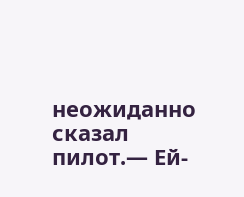неожиданно сказал пилот.— Ей-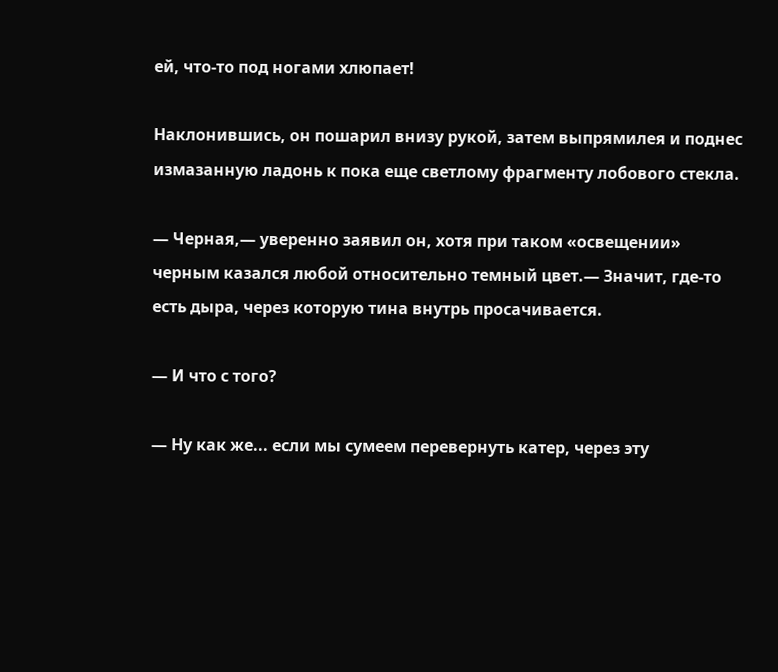ей, что-то под ногами хлюпает!

Наклонившись, он пошарил внизу рукой, затем выпрямилея и поднес измазанную ладонь к пока еще светлому фрагменту лобового стекла.

— Черная,— уверенно заявил он, хотя при таком «освещении» черным казался любой относительно темный цвет.— Значит, где-то есть дыра, через которую тина внутрь просачивается.

— И что с того?

— Ну как же... если мы сумеем перевернуть катер, через эту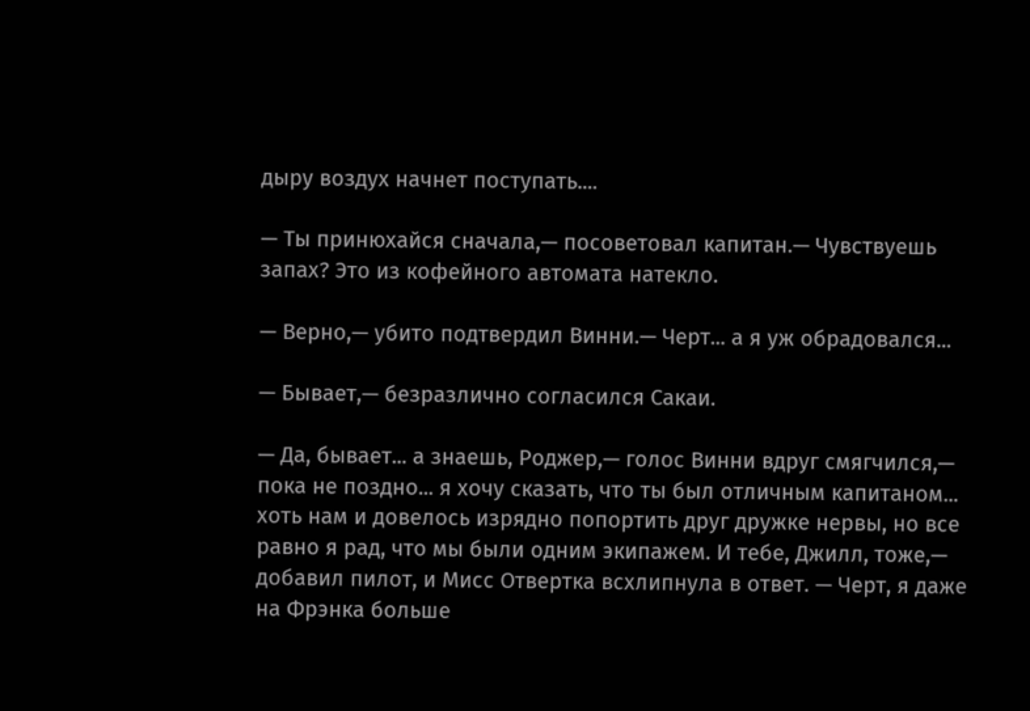дыру воздух начнет поступать....

— Ты принюхайся сначала,— посоветовал капитан.— Чувствуешь запах? Это из кофейного автомата натекло.

— Верно,— убито подтвердил Винни.— Черт... а я уж обрадовался...

— Бывает,— безразлично согласился Сакаи.

— Да, бывает... а знаешь, Роджер,— голос Винни вдруг смягчился,— пока не поздно... я хочу сказать, что ты был отличным капитаном... хоть нам и довелось изрядно попортить друг дружке нервы, но все равно я рад, что мы были одним экипажем. И тебе, Джилл, тоже,— добавил пилот, и Мисс Отвертка всхлипнула в ответ. — Черт, я даже на Фрэнка больше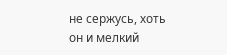не сержусь, хоть он и мелкий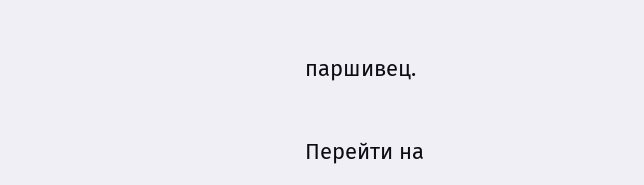паршивец.

Перейти на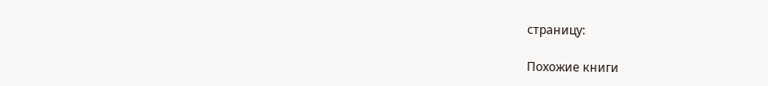страницу:

Похожие книги